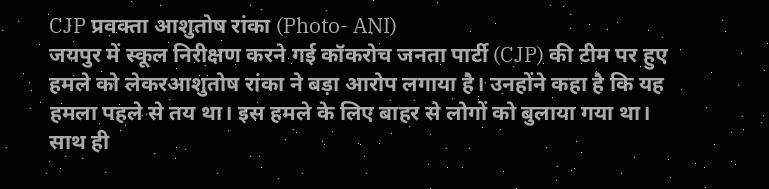CJP प्रवक्ता आशुतोष रांका (Photo- ANI)
जयपुर में स्कूल निरीक्षण करने गई कॉकरोच जनता पार्टी (CJP) की टीम पर हुए हमले को लेकरआशुतोष रांका ने बड़ा आरोप लगाया है। उनहोंने कहा है कि यह हमला पहले से तय था। इस हमले के लिए बाहर से लोगों को बुलाया गया था। साथ ही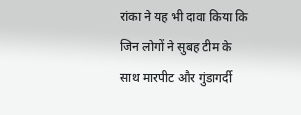रांका ने यह भी दावा किया कि जिन लोगों ने सुबह टीम के साथ मारपीट और गुंडागर्दी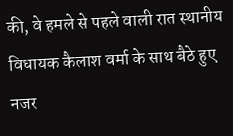की, वे हमले से पहले वाली रात स्थानीय विधायक कैलाश वर्मा के साथ बैठे हुए नजर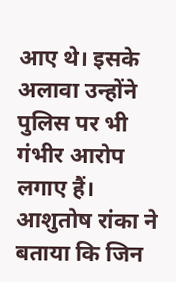आए थे। इसके अलावा उन्होंने पुलिस पर भी गंभीर आरोप लगाए हैं।
आशुतोष रांका ने बताया कि जिन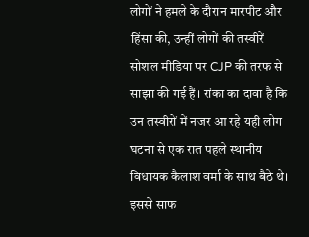लोगों ने हमले के दौरान मारपीट और हिंसा की, उन्हीं लोगों की तस्वीरें सोशल मीडिया पर CJP की तरफ से साझा की गई हैं। रांका का दावा है कि उन तस्वीरों में नजर आ रहे यही लोग घटना से एक रात पहले स्थानीय विधायक कैलाश वर्मा के साथ बैठे थे। इससे साफ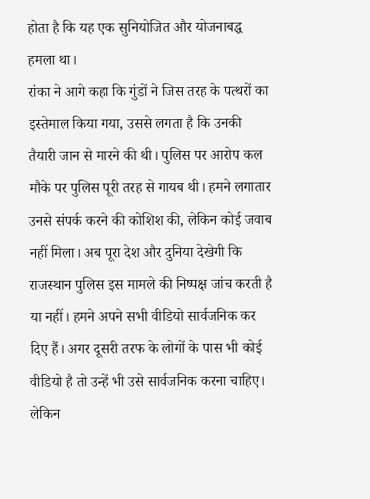होता है कि यह एक सुनियोजित और योजनाबद्ध हमला था।
रांका ने आगे कहा कि गुंडों ने जिस तरह के पत्थरों का इस्तेमाल किया गया, उससे लगता है कि उनकी तैयारी जान से मारने की थी। पुलिस पर आरोप कल मौके पर पुलिस पूरी तरह से गायब थी। हमने लगातार उनसे संपर्क करने की कोशिश की, लेकिन कोई जवाब नहीं मिला। अब पूरा देश और दुनिया देखेगी कि राजस्थान पुलिस इस मामले की निष्पक्ष जांच करती है या नहीं। हमने अपने सभी वीडियो सार्वजनिक कर दिए हैं। अगर दूसरी तरफ के लोगों के पास भी कोई वीडियो है तो उन्हें भी उसे सार्वजनिक करना चाहिए। लेकिन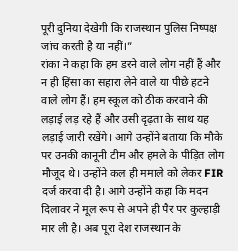पूरी दुनिया देखेगी कि राजस्थान पुलिस निष्पक्ष जांच करती है या नहीं।”
रांका ने कहा कि हम डरने वाले लोग नहीं हैं और न ही हिंसा का सहारा लेने वाले या पीछे हटने वाले लोग हैं। हम स्कूल को ठीक करवाने की लड़ाई लड़ रहे हैं और उसी दृढ़ता के साथ यह लड़ाई जारी रखेंगे। आगे उन्होंने बताया कि मौके पर उनकी कानूनी टीम और हमले के पीड़ित लोग मौजूद थे। उन्होंने कल ही ममाले को लेकर FIR दर्ज करवा दी है। आगे उन्होंने कहा कि मदन दिलावर ने मूल रूप से अपने ही पैर पर कुल्हाड़ी मार ली है। अब पूरा देश राजस्थान के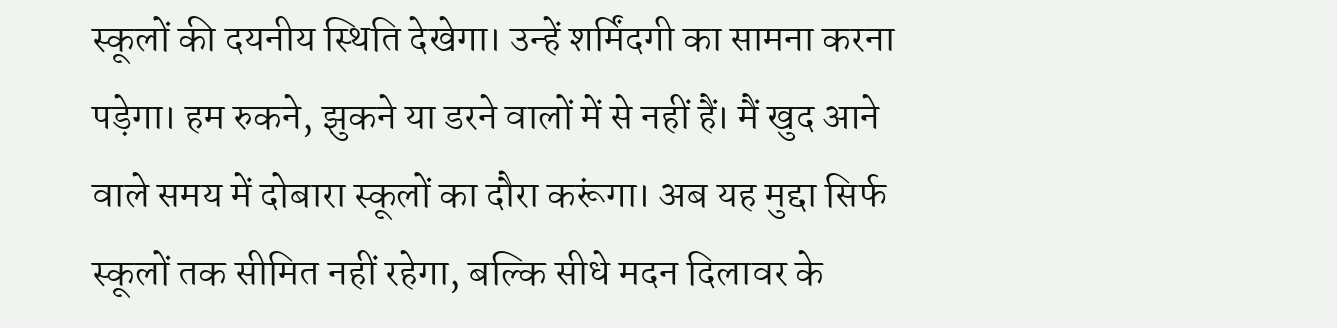स्कूलों की दयनीय स्थिति देखेगा। उन्हें शर्मिंदगी का सामना करना पड़ेगा। हम रुकने, झुकने या डरने वालों में से नहीं हैं। मैं खुद आने वाले समय में दोबारा स्कूलों का दौरा करूंगा। अब यह मुद्दा सिर्फ स्कूलों तक सीमित नहीं रहेगा, बल्कि सीधे मदन दिलावर के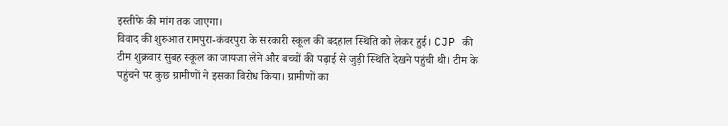इस्तीफे की मांग तक जाएगा।
विवाद की शुरुआत रामपुरा-कंवरपुरा के सरकारी स्कूल की बदहाल स्थिति को लेकर हुई। CJP की टीम शुक्रवार सुबह स्कूल का जायजा लेने और बच्चों की पढ़ाई से जुड़ी स्थिति देखने पहुंची थी। टीम के पहुंचने पर कुछ ग्रामीणों ने इसका विरोध किया। ग्रामीणों का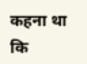कहना था कि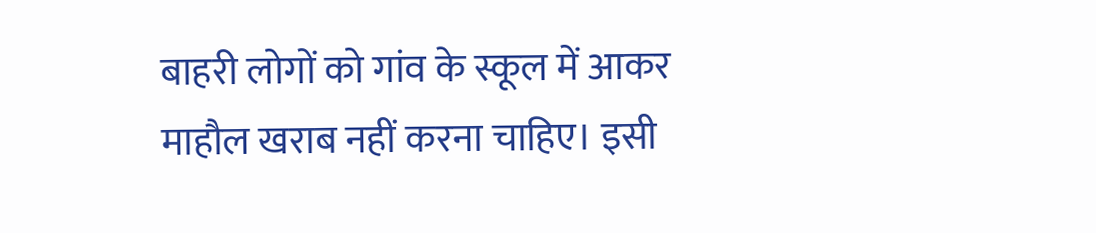बाहरी लोगों को गांव के स्कूल में आकर माहौल खराब नहीं करना चाहिए। इसी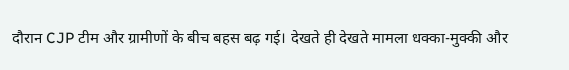दौरान CJP टीम और ग्रामीणों के बीच बहस बढ़ गई। देखते ही देखते मामला धक्का-मुक्की और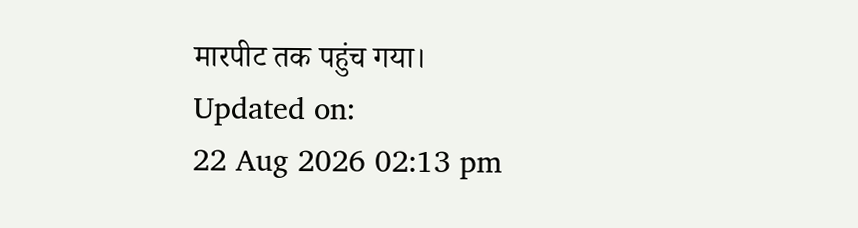मारपीट तक पहुंच गया।
Updated on:
22 Aug 2026 02:13 pm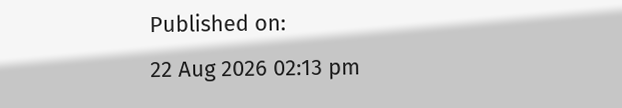Published on:
22 Aug 2026 02:13 pm